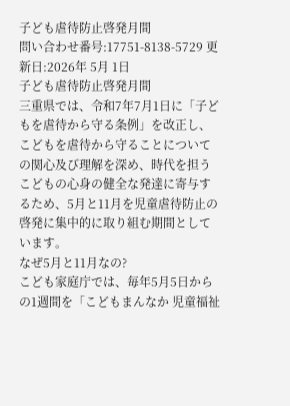子ども虐待防止啓発月間
問い合わせ番号:17751-8138-5729 更新日:2026年 5月 1日
子ども虐待防止啓発月間
三重県では、令和7年7月1日に「子どもを虐待から守る条例」を改正し、こどもを虐待から守ることについての関心及び理解を深め、時代を担うこどもの心身の健全な発達に寄与するため、5月と11月を児童虐待防止の啓発に集中的に取り組む期間としています。
なぜ5月と11月なの?
こども家庭庁では、毎年5月5日からの1週間を「こどもまんなか 児童福祉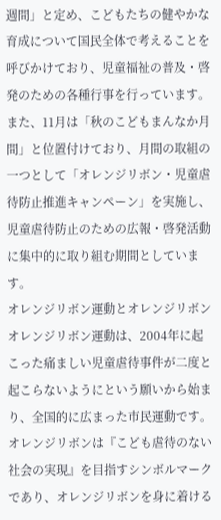週間」と定め、こどもたちの健やかな育成について国民全体で考えることを呼びかけており、児童福祉の普及・啓発のための各種行事を行っています。また、11月は「秋のこどもまんなか月間」と位置付けており、月間の取組の一つとして「オレンジリボン・児童虐待防止推進キャンペーン」を実施し、児童虐待防止のための広報・啓発活動に集中的に取り組む期間としています。
オレンジリボン運動とオレンジリボン
オレンジリボン運動は、2004年に起こった痛ましい児童虐待事件が二度と起こらないようにという願いから始まり、全国的に広まった市民運動です。オレンジリボンは『こども虐待のない社会の実現』を目指すシンボルマークであり、オレンジリボンを身に着ける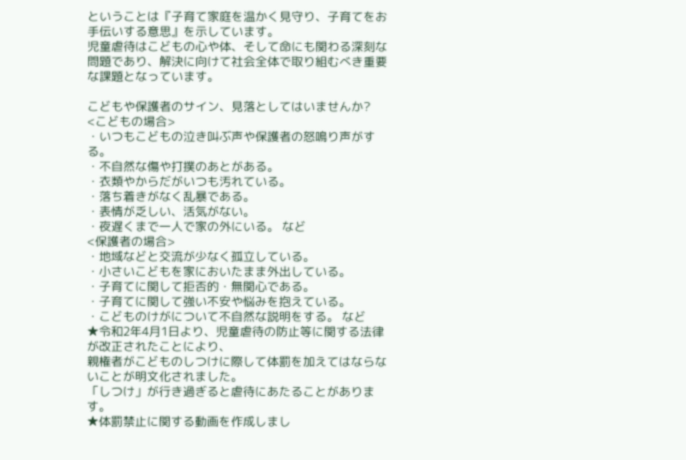ということは『子育て家庭を温かく見守り、子育てをお手伝いする意思』を示しています。
児童虐待はこどもの心や体、そして命にも関わる深刻な問題であり、解決に向けて社会全体で取り組むべき重要な課題となっています。

こどもや保護者のサイン、見落としてはいませんか?
<こどもの場合>
・いつもこどもの泣き叫ぶ声や保護者の怒鳴り声がする。
・不自然な傷や打撲のあとがある。
・衣類やからだがいつも汚れている。
・落ち着きがなく乱暴である。
・表情が乏しい、活気がない。
・夜遅くまで一人で家の外にいる。 など
<保護者の場合>
・地域などと交流が少なく孤立している。
・小さいこどもを家においたまま外出している。
・子育てに関して拒否的・無関心である。
・子育てに関して強い不安や悩みを抱えている。
・こどものけがについて不自然な説明をする。 など
★令和2年4月1日より、児童虐待の防止等に関する法律が改正されたことにより、
親権者がこどものしつけに際して体罰を加えてはならないことが明文化されました。
「しつけ」が行き過ぎると虐待にあたることがあります。
★体罰禁止に関する動画を作成しまし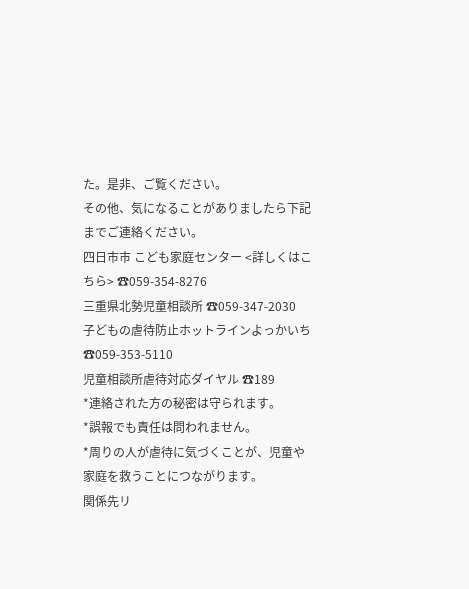た。是非、ご覧ください。
その他、気になることがありましたら下記までご連絡ください。
四日市市 こども家庭センター <詳しくはこちら> ☎059-354-8276
三重県北勢児童相談所 ☎059-347-2030
子どもの虐待防止ホットラインよっかいち ☎059-353-5110
児童相談所虐待対応ダイヤル ☎189
*連絡された方の秘密は守られます。
*誤報でも責任は問われません。
*周りの人が虐待に気づくことが、児童や家庭を救うことにつながります。
関係先リ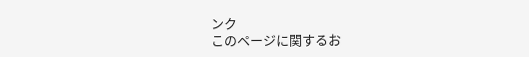ンク
このページに関するお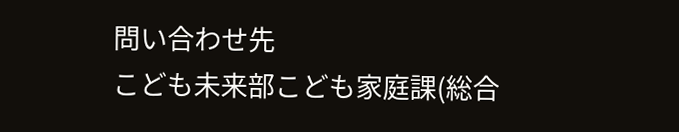問い合わせ先
こども未来部こども家庭課(総合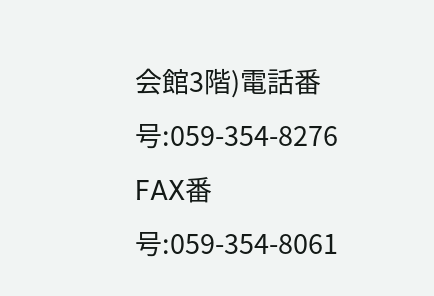会館3階)電話番号:059-354-8276
FAX番号:059-354-8061